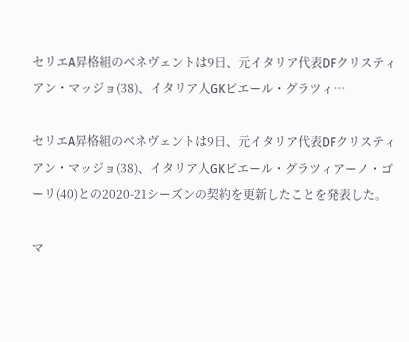セリエA昇格組のベネヴェントは9日、元イタリア代表DFクリスティアン・マッジョ(38)、イタリア人GKピエール・グラツィ…

セリエA昇格組のベネヴェントは9日、元イタリア代表DFクリスティアン・マッジョ(38)、イタリア人GKピエール・グラツィアーノ・ゴーリ(40)との2020-21シーズンの契約を更新したことを発表した。

マ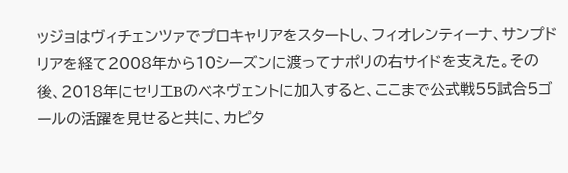ッジョはヴィチェンツァでプロキャリアをスタートし、フィオレンティーナ、サンプドリアを経て2008年から10シーズンに渡ってナポリの右サイドを支えた。その後、2018年にセリエBのベネヴェントに加入すると、ここまで公式戦55試合5ゴールの活躍を見せると共に、カピタ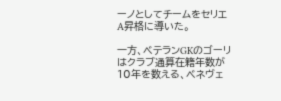ーノとしてチームをセリエA昇格に導いた。

一方、ベテランGKのゴーリはクラブ通算在籍年数が10年を数える、ベネヴェ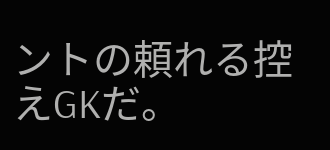ントの頼れる控えGKだ。